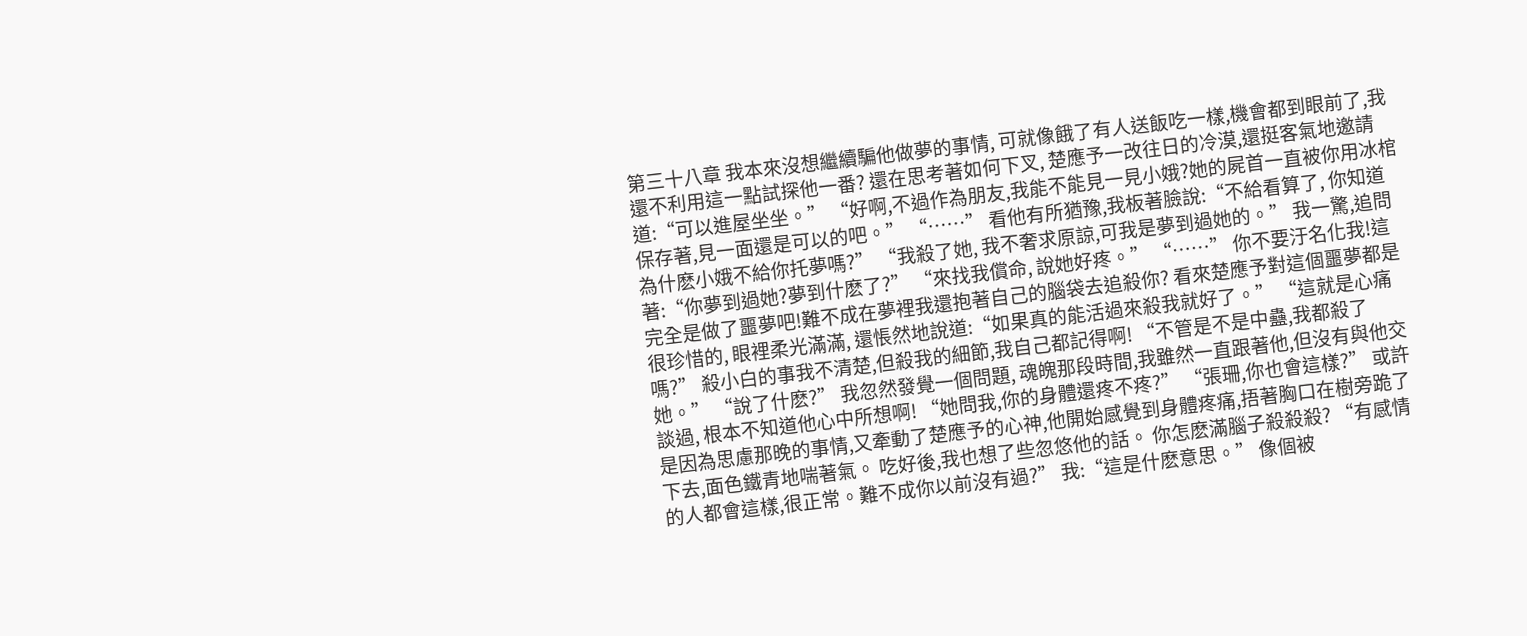第三十八章 我本來沒想繼續騙他做夢的事情, 可就像餓了有人送飯吃一樣,機會都到眼前了,我還不利用這一點試探他一番? 還在思考著如何下叉, 楚應予一改往日的冷漠,還挺客氣地邀請道:“可以進屋坐坐。” “好啊,不過作為朋友,我能不能見一見小娥?她的屍首一直被你用冰棺保存著,見一面還是可以的吧。” “……” 看他有所猶豫,我板著臉說:“不給看算了, 你知道為什麽小娥不給你托夢嗎?” “我殺了她, 我不奢求原諒,可我是夢到過她的。” 我一驚,追問著:“你夢到過她?夢到什麽了?” “來找我償命, 說她好疼。” “……” 你不要汙名化我!這完全是做了噩夢吧!難不成在夢裡我還抱著自己的腦袋去追殺你? 看來楚應予對這個噩夢都是很珍惜的, 眼裡柔光滿滿, 還悵然地說道:“如果真的能活過來殺我就好了。” “這就是心痛嗎?” 殺小白的事我不清楚,但殺我的細節,我自己都記得啊! “不管是不是中蠱,我都殺了她。” “說了什麽?” 我忽然發覺一個問題, 魂魄那段時間,我雖然一直跟著他,但沒有與他交談過, 根本不知道他心中所想啊! “她問我,你的身體還疼不疼?” “張珊,你也會這樣?” 或許是因為思慮那晚的事情,又牽動了楚應予的心神,他開始感覺到身體疼痛,捂著胸口在樹旁跪了下去,面色鐵青地喘著氣。 吃好後,我也想了些忽悠他的話。 你怎麽滿腦子殺殺殺? “有感情的人都會這樣,很正常。難不成你以前沒有過?” 我:“這是什麽意思。” 像個被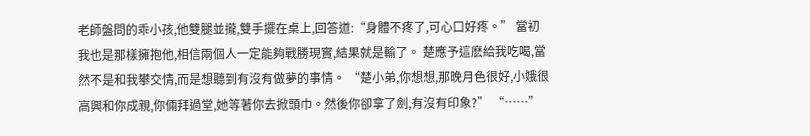老師盤問的乖小孩,他雙腿並攏,雙手擺在桌上,回答道:“身體不疼了,可心口好疼。” 當初我也是那樣擁抱他,相信兩個人一定能夠戰勝現實,結果就是輸了。 楚應予這麽給我吃喝,當然不是和我攀交情,而是想聽到有沒有做夢的事情。 “楚小弟,你想想,那晚月色很好,小娥很高興和你成親,你倆拜過堂,她等著你去掀頭巾。然後你卻拿了劍,有沒有印象?” “……”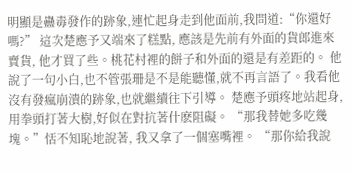明顯是蠱毒發作的跡象,連忙起身走到他面前,我問道:“你還好嗎?” 這次楚應予又端來了糕點, 應該是先前有外面的貨郎進來賣貨, 他才買了些。桃花村裡的餅子和外面的還是有差距的。 他說了一句小白,也不管張珊是不是能聽懂,就不再言語了。我看他沒有發瘋崩潰的跡象,也就繼續往下引導。 楚應予頭疼地站起身,用拳頭打著大樹,好似在對抗著什麽阻礙。 “那我替她多吃幾塊。”恬不知恥地說著, 我又拿了一個塞嘴裡。 “那你給我說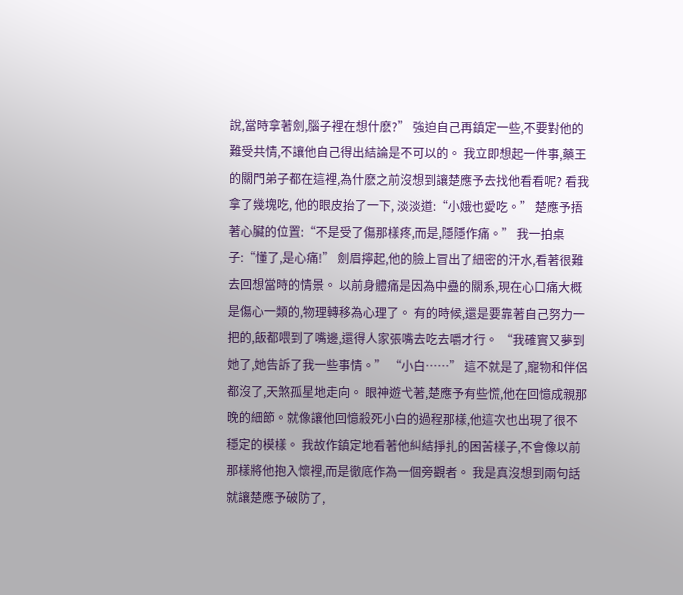說,當時拿著劍,腦子裡在想什麽?” 強迫自己再鎮定一些,不要對他的難受共情,不讓他自己得出結論是不可以的。 我立即想起一件事,藥王的關門弟子都在這裡,為什麽之前沒想到讓楚應予去找他看看呢? 看我拿了幾塊吃, 他的眼皮抬了一下, 淡淡道:“小娥也愛吃。” 楚應予捂著心臟的位置:“不是受了傷那樣疼,而是,隱隱作痛。” 我一拍桌子:“懂了,是心痛!” 劍眉擰起,他的臉上冒出了細密的汗水,看著很難去回想當時的情景。 以前身體痛是因為中蠱的關系,現在心口痛大概是傷心一類的,物理轉移為心理了。 有的時候,還是要靠著自己努力一把的,飯都喂到了嘴邊,還得人家張嘴去吃去嚼才行。 “我確實又夢到她了,她告訴了我一些事情。” “小白……” 這不就是了,寵物和伴侶都沒了,天煞孤星地走向。 眼神遊弋著,楚應予有些慌,他在回憶成親那晚的細節。就像讓他回憶殺死小白的過程那樣,他這次也出現了很不穩定的模樣。 我故作鎮定地看著他糾結掙扎的困苦樣子,不會像以前那樣將他抱入懷裡,而是徹底作為一個旁觀者。 我是真沒想到兩句話就讓楚應予破防了,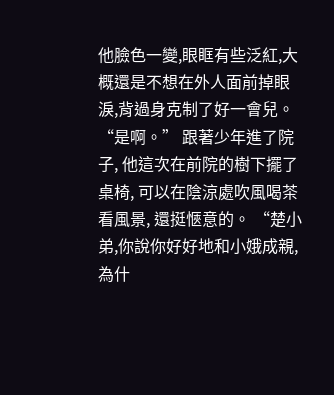他臉色一變,眼眶有些泛紅,大概還是不想在外人面前掉眼淚,背過身克制了好一會兒。 “是啊。” 跟著少年進了院子, 他這次在前院的樹下擺了桌椅, 可以在陰涼處吹風喝茶看風景, 還挺愜意的。 “楚小弟,你說你好好地和小娥成親,為什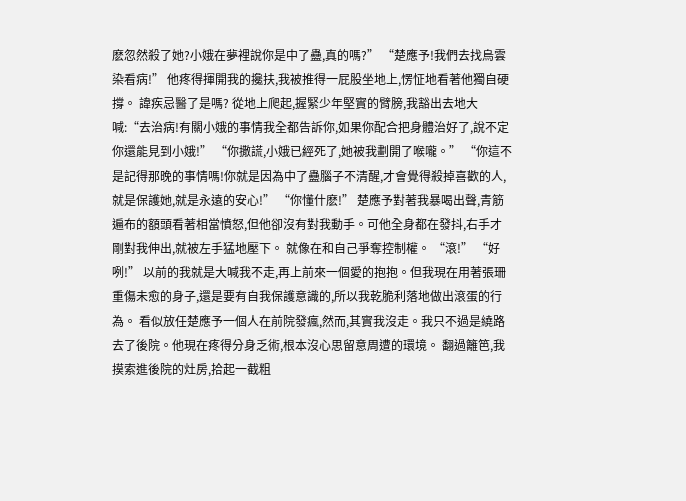麽忽然殺了她?小娥在夢裡說你是中了蠱,真的嗎?” “楚應予!我們去找烏雲染看病!” 他疼得揮開我的攙扶,我被推得一屁股坐地上,愣怔地看著他獨自硬撐。 諱疾忌醫了是嗎? 從地上爬起,握緊少年堅實的臂膀,我豁出去地大喊:“去治病!有關小娥的事情我全都告訴你,如果你配合把身體治好了,說不定你還能見到小娥!” “你撒謊,小娥已經死了,她被我劃開了喉嚨。” “你這不是記得那晚的事情嗎!你就是因為中了蠱腦子不清醒,才會覺得殺掉喜歡的人,就是保護她,就是永遠的安心!” “你懂什麽!” 楚應予對著我暴喝出聲,青筋遍布的額頭看著相當憤怒,但他卻沒有對我動手。可他全身都在發抖,右手才剛對我伸出,就被左手猛地壓下。 就像在和自己爭奪控制權。 “滾!” “好咧!” 以前的我就是大喊我不走,再上前來一個愛的抱抱。但我現在用著張珊重傷未愈的身子,還是要有自我保護意識的,所以我乾脆利落地做出滾蛋的行為。 看似放任楚應予一個人在前院發瘋,然而,其實我沒走。我只不過是繞路去了後院。他現在疼得分身乏術,根本沒心思留意周遭的環境。 翻過籬笆,我摸索進後院的灶房,拾起一截粗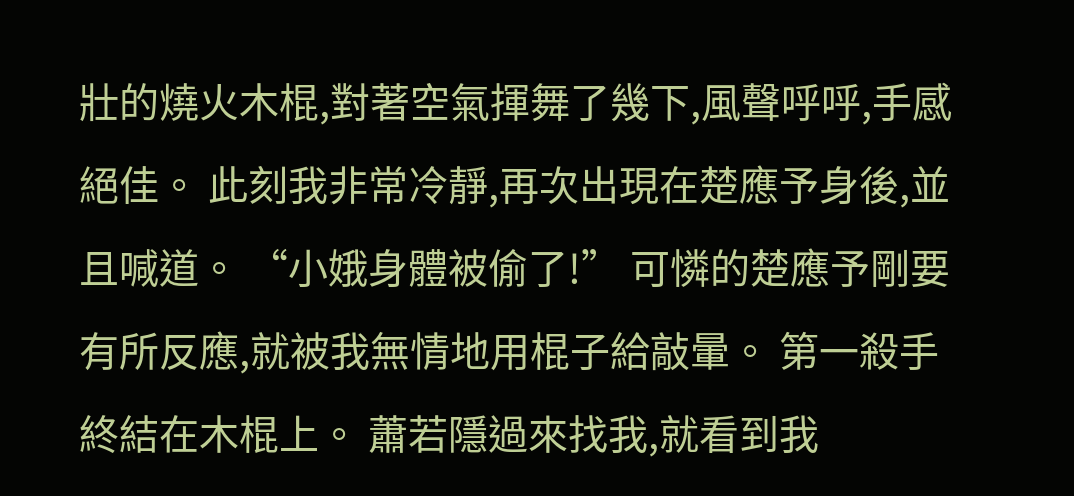壯的燒火木棍,對著空氣揮舞了幾下,風聲呼呼,手感絕佳。 此刻我非常冷靜,再次出現在楚應予身後,並且喊道。 “小娥身體被偷了!” 可憐的楚應予剛要有所反應,就被我無情地用棍子給敲暈。 第一殺手終結在木棍上。 蕭若隱過來找我,就看到我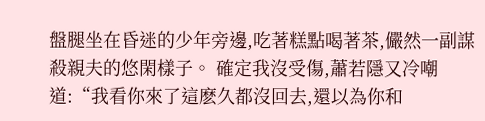盤腿坐在昏迷的少年旁邊,吃著糕點喝著茶,儼然一副謀殺親夫的悠閑樣子。 確定我沒受傷,蕭若隱又冷嘲道:“我看你來了這麽久都沒回去,還以為你和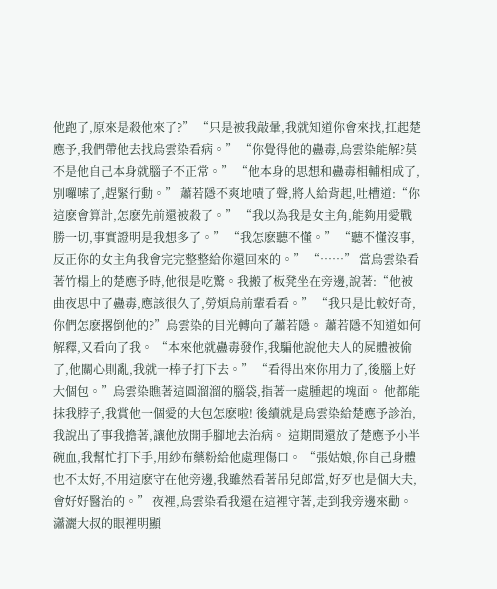他跑了,原來是殺他來了?” “只是被我敲暈,我就知道你會來找,扛起楚應予,我們帶他去找烏雲染看病。” “你覺得他的蠱毒,烏雲染能解?莫不是他自己本身就腦子不正常。” “他本身的思想和蠱毒相輔相成了,別囉嗦了,趕緊行動。” 蕭若隱不爽地嘖了聲,將人給背起,吐槽道:“你這麽會算計,怎麽先前還被殺了。” “我以為我是女主角,能夠用愛戰勝一切,事實證明是我想多了。” “我怎麽聽不懂。” “聽不懂沒事,反正你的女主角我會完完整整給你還回來的。” “……” 當烏雲染看著竹榻上的楚應予時,他很是吃驚。我搬了板凳坐在旁邊,說著:“他被曲夜思中了蠱毒,應該很久了,勞煩烏前輩看看。” “我只是比較好奇,你們怎麽撂倒他的?”烏雲染的目光轉向了蕭若隱。 蕭若隱不知道如何解釋,又看向了我。 “本來他就蠱毒發作,我騙他說他夫人的屍體被偷了,他關心則亂,我就一棒子打下去。” “看得出來你用力了,後腦上好大個包。”烏雲染瞧著這圓溜溜的腦袋,指著一處腫起的塊面。 他都能抹我脖子,我賞他一個愛的大包怎麽啦! 後續就是烏雲染給楚應予診治,我說出了事我擔著,讓他放開手腳地去治病。 這期間還放了楚應予小半碗血,我幫忙打下手,用紗布藥粉給他處理傷口。 “張姑娘,你自己身體也不太好,不用這麽守在他旁邊,我雖然看著吊兒郎當,好歹也是個大夫,會好好醫治的。” 夜裡,烏雲染看我還在這裡守著,走到我旁邊來勸。 瀟灑大叔的眼裡明顯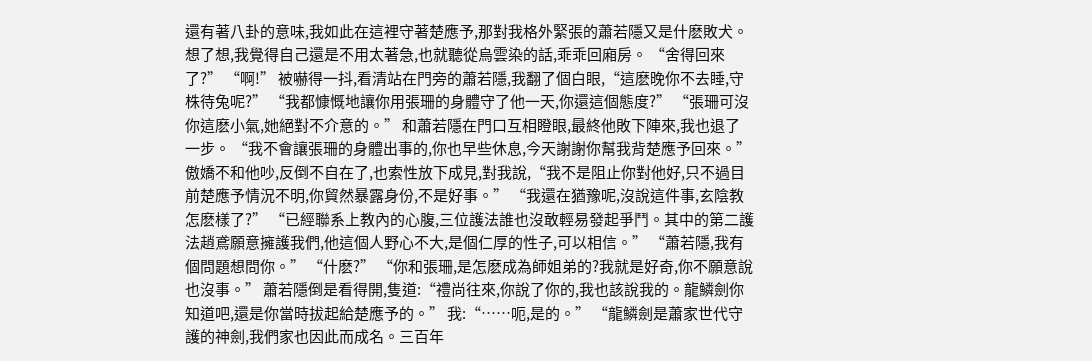還有著八卦的意味,我如此在這裡守著楚應予,那對我格外緊張的蕭若隱又是什麽敗犬。 想了想,我覺得自己還是不用太著急,也就聽從烏雲染的話,乖乖回廂房。 “舍得回來了?” “啊!” 被嚇得一抖,看清站在門旁的蕭若隱,我翻了個白眼,“這麽晚你不去睡,守株待兔呢?” “我都慷慨地讓你用張珊的身體守了他一天,你還這個態度?” “張珊可沒你這麽小氣,她絕對不介意的。” 和蕭若隱在門口互相瞪眼,最終他敗下陣來,我也退了一步。 “我不會讓張珊的身體出事的,你也早些休息,今天謝謝你幫我背楚應予回來。” 傲嬌不和他吵,反倒不自在了,也索性放下成見,對我說,“我不是阻止你對他好,只不過目前楚應予情況不明,你貿然暴露身份,不是好事。” “我還在猶豫呢,沒說這件事,玄陰教怎麽樣了?” “已經聯系上教內的心腹,三位護法誰也沒敢輕易發起爭鬥。其中的第二護法趙鳶願意擁護我們,他這個人野心不大,是個仁厚的性子,可以相信。” “蕭若隱,我有個問題想問你。” “什麽?” “你和張珊,是怎麽成為師姐弟的?我就是好奇,你不願意說也沒事。” 蕭若隱倒是看得開,隻道:“禮尚往來,你說了你的,我也該說我的。龍鱗劍你知道吧,還是你當時拔起給楚應予的。” 我:“……呃,是的。” “龍鱗劍是蕭家世代守護的神劍,我們家也因此而成名。三百年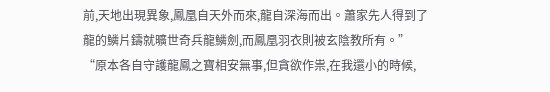前,天地出現異象,鳳凰自天外而來,龍自深海而出。蕭家先人得到了龍的鱗片鑄就曠世奇兵龍鱗劍,而鳳凰羽衣則被玄陰教所有。” “原本各自守護龍鳳之寶相安無事,但貪欲作祟,在我還小的時候,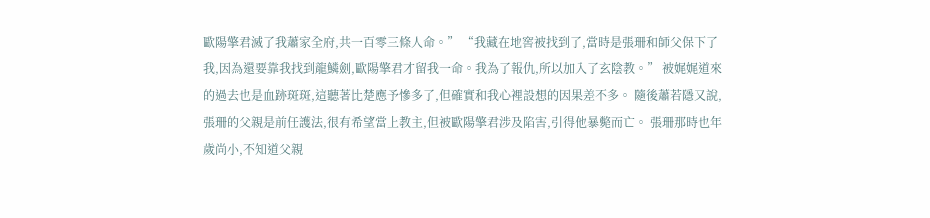歐陽擎君滅了我蕭家全府,共一百零三條人命。” “我藏在地窖被找到了,當時是張珊和師父保下了我,因為還要靠我找到龍鱗劍,歐陽擎君才留我一命。我為了報仇,所以加入了玄陰教。” 被娓娓道來的過去也是血跡斑斑,這聽著比楚應予慘多了,但確實和我心裡設想的因果差不多。 隨後蕭若隱又說,張珊的父親是前任護法,很有希望當上教主,但被歐陽擎君涉及陷害,引得他暴斃而亡。 張珊那時也年歲尚小,不知道父親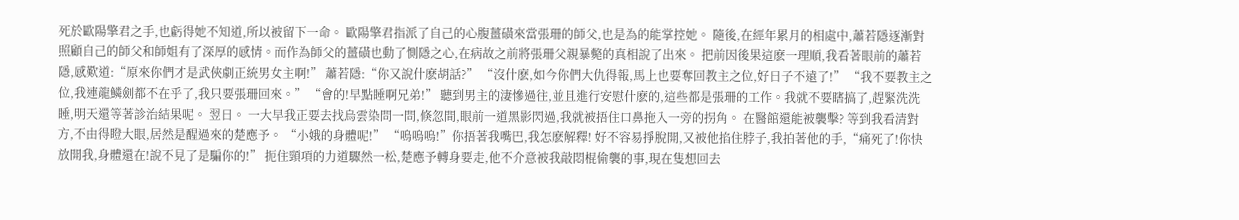死於歐陽擎君之手,也虧得她不知道,所以被留下一命。 歐陽擎君指派了自己的心腹薑磺來當張珊的師父,也是為的能掌控她。 隨後,在經年累月的相處中,蕭若隱逐漸對照顧自己的師父和師姐有了深厚的感情。而作為師父的薑磺也動了惻隱之心,在病故之前將張珊父親暴斃的真相說了出來。 把前因後果這麽一理順,我看著眼前的蕭若隱,感歎道:“原來你們才是武俠劇正統男女主啊!” 蕭若隱:“你又說什麽胡話?” “沒什麽,如今你們大仇得報,馬上也要奪回教主之位,好日子不遠了!” “我不要教主之位,我連龍鱗劍都不在乎了,我只要張珊回來。” “會的!早點睡啊兄弟!” 聽到男主的淒慘過往,並且進行安慰什麽的,這些都是張珊的工作。我就不要瞎搞了,趕緊洗洗睡,明天還等著診治結果呢。 翌日。 一大早我正要去找烏雲染問一問,倏忽間,眼前一道黑影閃過,我就被捂住口鼻拖入一旁的拐角。 在醫館還能被襲擊? 等到我看清對方,不由得瞪大眼,居然是醒過來的楚應予。 “小娥的身體呢!” “嗚嗚嗚!”你捂著我嘴巴,我怎麽解釋! 好不容易掙脫開,又被他掐住脖子,我拍著他的手,“痛死了!你快放開我,身體還在!說不見了是騙你的!” 扼住頸項的力道驟然一松,楚應予轉身要走,他不介意被我敲悶棍偷襲的事,現在隻想回去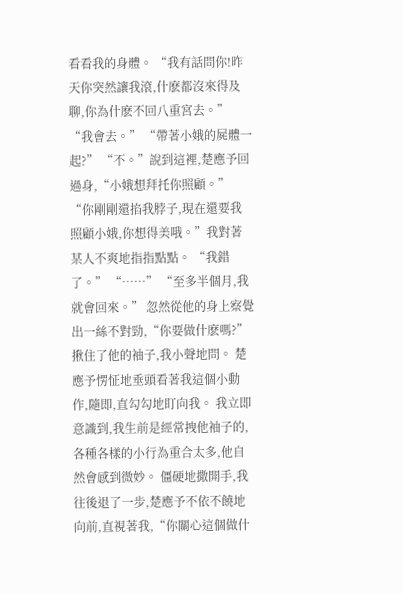看看我的身體。 “我有話問你!昨天你突然讓我滾,什麽都沒來得及聊,你為什麽不回八重宮去。” “我會去。” “帶著小娥的屍體一起?” “不。”說到這裡,楚應予回過身,“小娥想拜托你照顧。” “你剛剛還掐我脖子,現在還要我照顧小娥,你想得美哦。”我對著某人不爽地指指點點。 “我錯了。” “……” “至多半個月,我就會回來。” 忽然從他的身上察覺出一絲不對勁,“你要做什麽嗎?”揪住了他的袖子,我小聲地問。 楚應予愣怔地垂頭看著我這個小動作,隨即,直勾勾地盯向我。 我立即意識到,我生前是經常拽他袖子的,各種各樣的小行為重合太多,他自然會感到微妙。 僵硬地撒開手,我往後退了一步,楚應予不依不饒地向前,直視著我,“你關心這個做什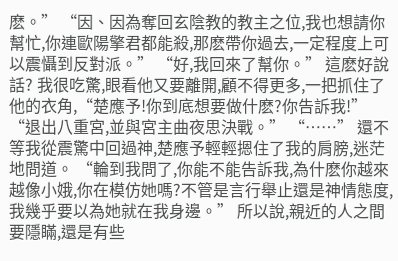麽。” “因、因為奪回玄陰教的教主之位,我也想請你幫忙,你連歐陽擎君都能殺,那麽帶你過去,一定程度上可以震懾到反對派。” “好,我回來了幫你。” 這麽好說話? 我很吃驚,眼看他又要離開,顧不得更多,一把抓住了他的衣角,“楚應予!你到底想要做什麽?你告訴我!” “退出八重宮,並與宮主曲夜思決戰。” “……” 還不等我從震驚中回過神,楚應予輕輕摁住了我的肩膀,迷茫地問道。 “輪到我問了,你能不能告訴我,為什麽你越來越像小娥,你在模仿她嗎?不管是言行舉止還是神情態度,我幾乎要以為她就在我身邊。” 所以說,親近的人之間要隱瞞,還是有些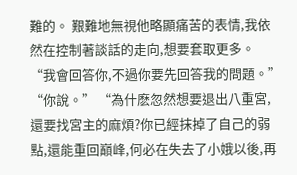難的。 艱難地無視他略顯痛苦的表情,我依然在控制著談話的走向,想要套取更多。 “我會回答你,不過你要先回答我的問題。” “你說。” “為什麽忽然想要退出八重宮,還要找宮主的麻煩?你已經抹掉了自己的弱點,還能重回巔峰,何必在失去了小娥以後,再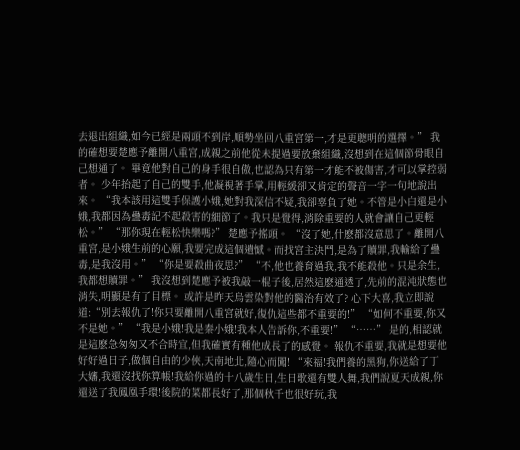去退出組織,如今已經是兩頭不到岸,順勢坐回八重宮第一,才是更聰明的選擇。” 我的確想要楚應予離開八重宮,成親之前他從未提過要放棄組織,沒想到在這個節骨眼自己想通了。 畢竟他對自己的身手很自傲,也認為只有第一才能不被傷害,才可以掌控弱者。 少年抬起了自己的雙手,他凝視著手掌,用輕緩卻又肯定的聲音一字一句地說出來。 “我本該用這雙手保護小娥,她對我深信不疑,我卻辜負了她。不管是小白還是小娥,我都因為蠱毒記不起殺害的細節了。我只是覺得,消除重要的人就會讓自己更輕松。” “那你現在輕松快樂嗎?” 楚應予搖頭。 “沒了她,什麽都沒意思了。離開八重宮,是小娥生前的心願,我要完成這個遺憾。而找宮主決鬥,是為了贖罪,我輸給了蠱毒,是我沒用。” “你是要殺曲夜思?” “不,他也養育過我,我不能殺他。只是余生,我都想贖罪。” 我沒想到楚應予被我敲一棍子後,居然這麽通透了,先前的混沌狀態也消失,明顯是有了目標。 或許是昨天烏雲染對他的醫治有效了? 心下大喜,我立即說道:“別去報仇了!你只要離開八重宮就好,復仇這些都不重要的!” “如何不重要,你又不是她。” “我是小娥!我是秦小娥!我本人告訴你,不重要!” “……” 是的,相認就是這麽急匆匆又不合時宜,但我確實有種他成長了的感覺。 報仇不重要,我就是想要他好好過日子,做個自由的少俠,天南地北,隨心而闖! “來福!我們養的黑狗,你送給了丁大嬸,我還沒找你算帳!我給你過的十八歲生日,生日歌還有雙人舞,我們說夏天成親,你還送了我鳳凰手環!後院的菜都長好了,那個秋千也很好玩,我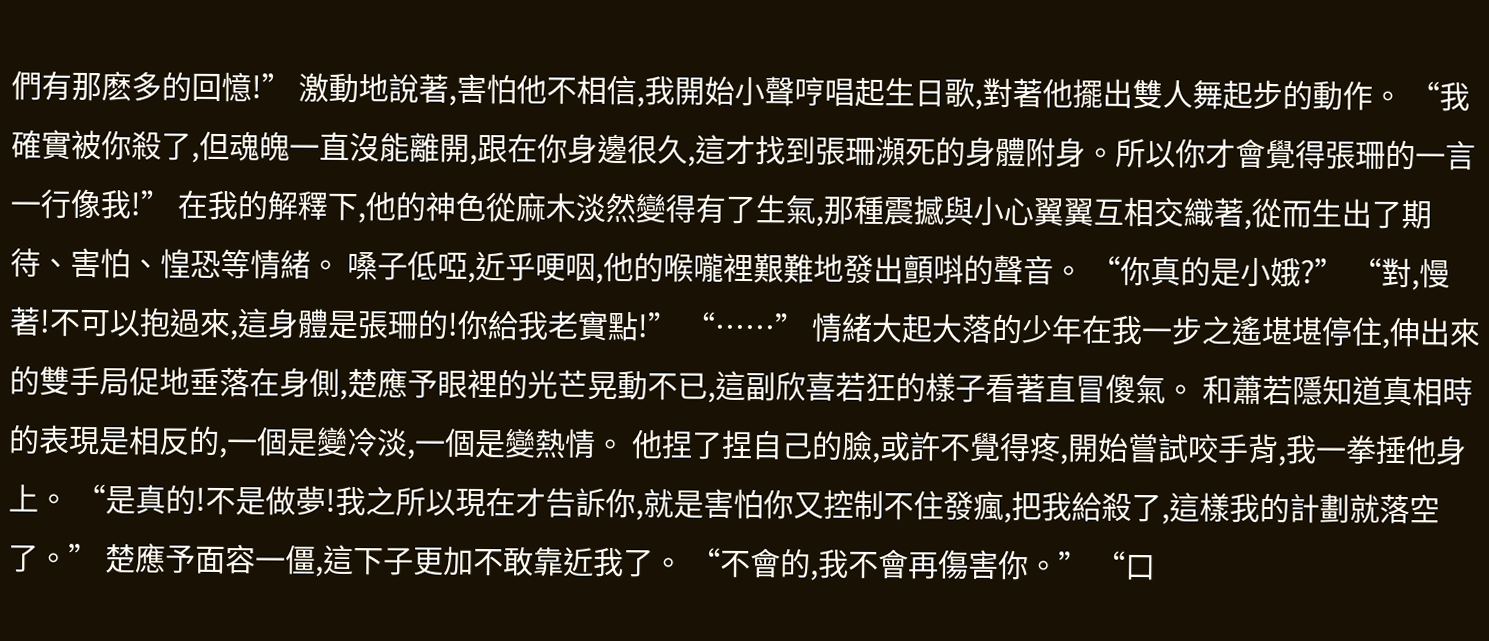們有那麽多的回憶!” 激動地說著,害怕他不相信,我開始小聲哼唱起生日歌,對著他擺出雙人舞起步的動作。 “我確實被你殺了,但魂魄一直沒能離開,跟在你身邊很久,這才找到張珊瀕死的身體附身。所以你才會覺得張珊的一言一行像我!” 在我的解釋下,他的神色從麻木淡然變得有了生氣,那種震撼與小心翼翼互相交織著,從而生出了期待、害怕、惶恐等情緒。 嗓子低啞,近乎哽咽,他的喉嚨裡艱難地發出顫唞的聲音。 “你真的是小娥?” “對,慢著!不可以抱過來,這身體是張珊的!你給我老實點!” “……” 情緒大起大落的少年在我一步之遙堪堪停住,伸出來的雙手局促地垂落在身側,楚應予眼裡的光芒晃動不已,這副欣喜若狂的樣子看著直冒傻氣。 和蕭若隱知道真相時的表現是相反的,一個是變冷淡,一個是變熱情。 他捏了捏自己的臉,或許不覺得疼,開始嘗試咬手背,我一拳捶他身上。 “是真的!不是做夢!我之所以現在才告訴你,就是害怕你又控制不住發瘋,把我給殺了,這樣我的計劃就落空了。” 楚應予面容一僵,這下子更加不敢靠近我了。 “不會的,我不會再傷害你。” “口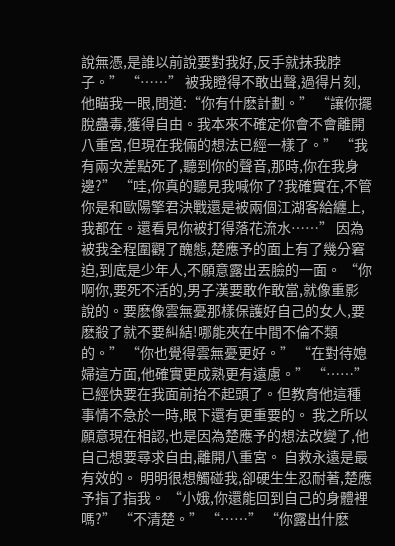說無憑,是誰以前說要對我好,反手就抹我脖子。” “……” 被我瞪得不敢出聲,過得片刻,他瞄我一眼,問道:“你有什麽計劃。” “讓你擺脫蠱毒,獲得自由。我本來不確定你會不會離開八重宮,但現在我倆的想法已經一樣了。” “我有兩次差點死了,聽到你的聲音,那時,你在我身邊?” “哇,你真的聽見我喊你了?我確實在,不管你是和歐陽擎君決戰還是被兩個江湖客給纏上,我都在。還看見你被打得落花流水……” 因為被我全程圍觀了醜態,楚應予的面上有了幾分窘迫,到底是少年人,不願意露出丟臉的一面。 “你啊你,要死不活的,男子漢要敢作敢當,就像重影說的。要麽像雲無憂那樣保護好自己的女人,要麽殺了就不要糾結!哪能夾在中間不倫不類的。” “你也覺得雲無憂更好。” “在對待媳婦這方面,他確實更成熟更有遠慮。” “……” 已經快要在我面前抬不起頭了。但教育他這種事情不急於一時,眼下還有更重要的。 我之所以願意現在相認,也是因為楚應予的想法改變了,他自己想要尋求自由,離開八重宮。 自救永遠是最有效的。 明明很想觸碰我,卻硬生生忍耐著,楚應予指了指我。 “小娥,你還能回到自己的身體裡嗎?” “不清楚。” “……” “你露出什麽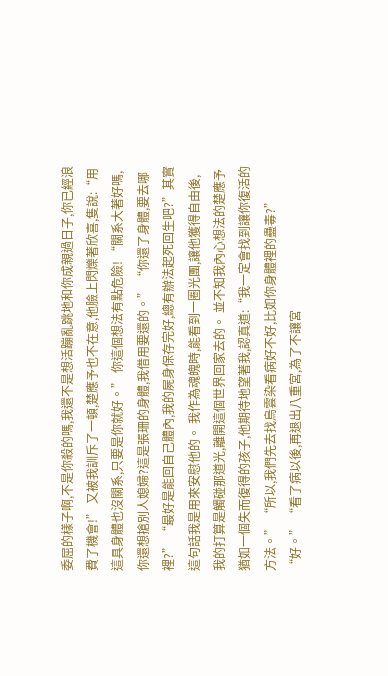委屈的樣子啊,不是你殺的嗎,我還不是想活蹦亂跳地和你成親過日子,你已經浪費了機會!” 又被我訓斥了一頓,楚應予也不在意,他臉上閃爍著欣喜,隻說:“用這具身體也沒關系,只要是你就好。” 你這個想法有點危險! “關系大著好嗎,你還想搶別人媳婦?這是張珊的身體,我借用要還的。” “你還了身體,要去哪裡?” “最好是能回自己體內,我的屍身保存完好,總有辦法起死回生吧?”其實這句話我是用來安慰他的。 我作為魂魄時,能看到一圈光團,讓他獲得自由後,我的打算是觸碰那道光,離開這個世界回家去的。 並不知我內心想法的楚應予猶如一個失而復得的孩子,他期待地望著我,認真道:“我一定會找到讓你復活的方法。” “所以,我們先去找烏雲染看病好不好,比如你身體裡的蠱毒?” “好。” “看了病以後,再退出八重宮,為了不讓宮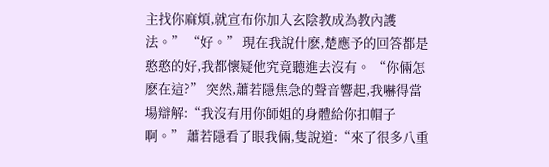主找你麻煩,就宣布你加入玄陰教成為教內護法。” “好。” 現在我說什麽,楚應予的回答都是憨憨的好,我都懷疑他究竟聽進去沒有。 “你倆怎麽在這?” 突然,蕭若隱焦急的聲音響起,我嚇得當場辯解:“我沒有用你師姐的身體給你扣帽子啊。” 蕭若隱看了眼我倆,隻說道:“來了很多八重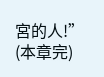宮的人!” (本章完)